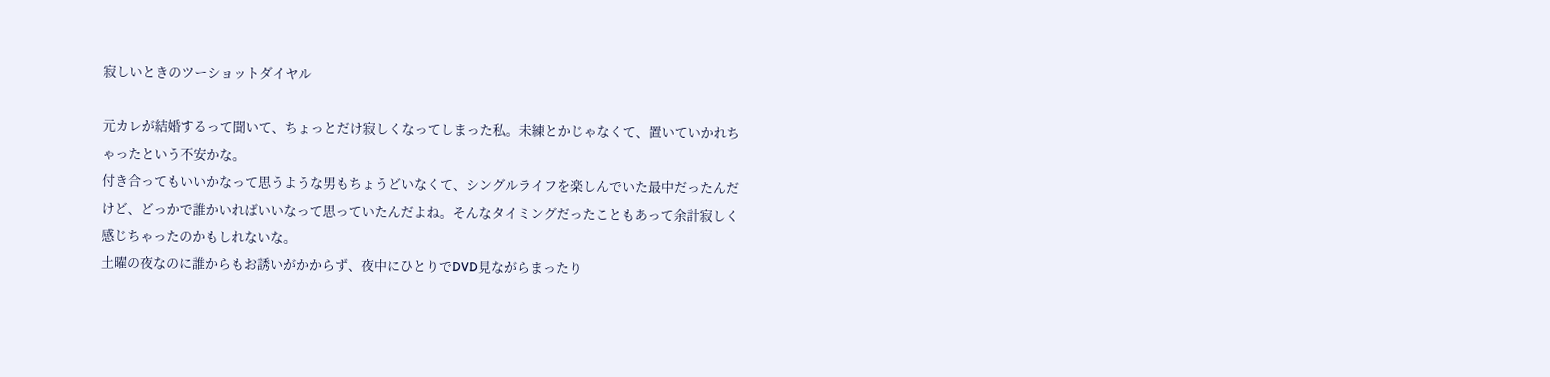寂しいときのツーショットダイヤル

元カレが結婚するって聞いて、ちょっとだけ寂しくなってしまった私。未練とかじゃなくて、置いていかれちゃったという不安かな。
付き合ってもいいかなって思うような男もちょうどいなくて、シングルライフを楽しんでいた最中だったんだけど、どっかで誰かいればいいなって思っていたんだよね。そんなタイミングだったこともあって余計寂しく感じちゃったのかもしれないな。
土曜の夜なのに誰からもお誘いがかからず、夜中にひとりでDVD見ながらまったり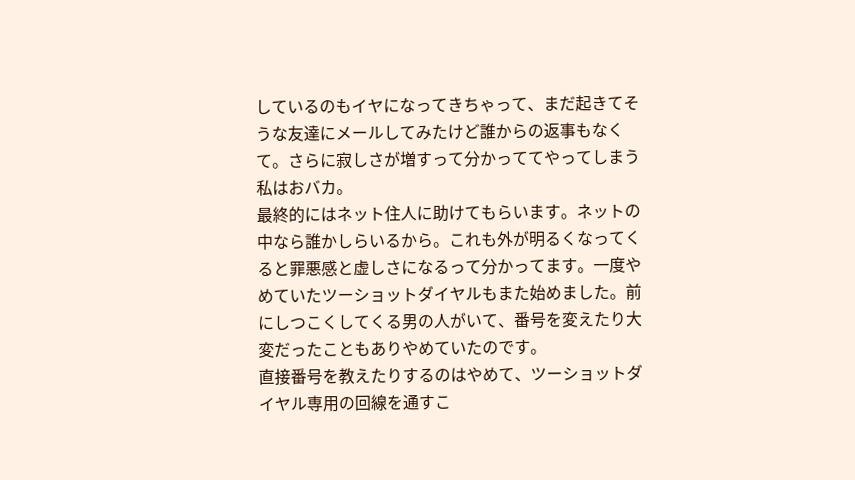しているのもイヤになってきちゃって、まだ起きてそうな友達にメールしてみたけど誰からの返事もなくて。さらに寂しさが増すって分かっててやってしまう私はおバカ。
最終的にはネット住人に助けてもらいます。ネットの中なら誰かしらいるから。これも外が明るくなってくると罪悪感と虚しさになるって分かってます。一度やめていたツーショットダイヤルもまた始めました。前にしつこくしてくる男の人がいて、番号を変えたり大変だったこともありやめていたのです。
直接番号を教えたりするのはやめて、ツーショットダイヤル専用の回線を通すこ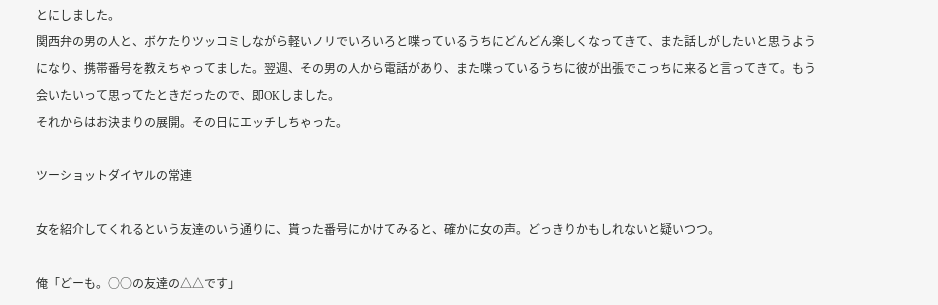とにしました。
関西弁の男の人と、ボケたりツッコミしながら軽いノリでいろいろと喋っているうちにどんどん楽しくなってきて、また話しがしたいと思うようになり、携帯番号を教えちゃってました。翌週、その男の人から電話があり、また喋っているうちに彼が出張でこっちに来ると言ってきて。もう会いたいって思ってたときだったので、即OKしました。
それからはお決まりの展開。その日にエッチしちゃった。

ツーショットダイヤルの常連

女を紹介してくれるという友達のいう通りに、貰った番号にかけてみると、確かに女の声。どっきりかもしれないと疑いつつ。

俺「どーも。○○の友達の△△です」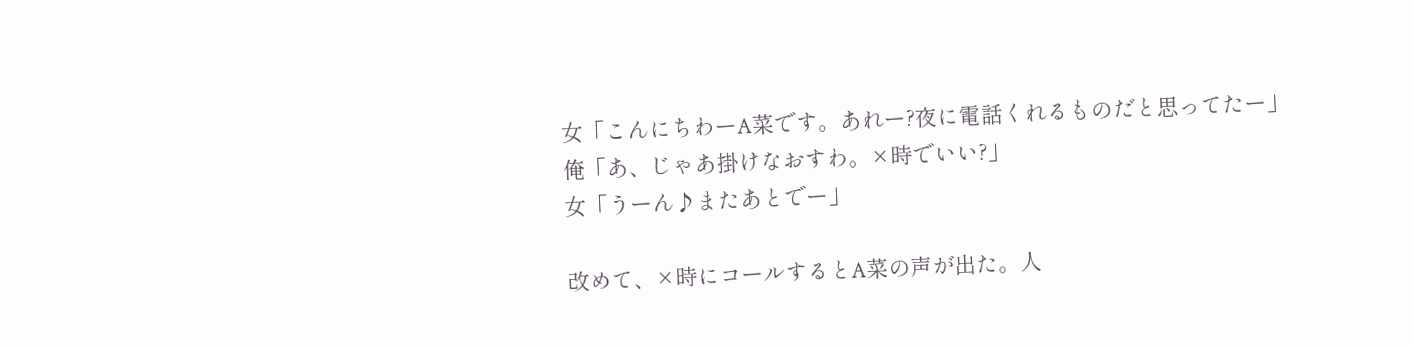女「こんにちわーA菜です。あれー?夜に電話くれるものだと思ってたー」
俺「あ、じゃあ掛けなおすわ。×時でいい?」
女「うーん♪またあとでー」

改めて、×時にコールするとA菜の声が出た。人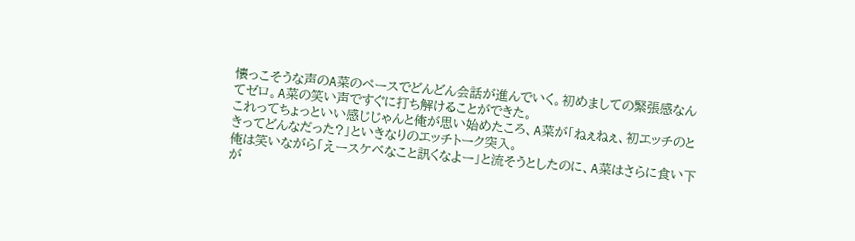懐っこそうな声のA菜のペースでどんどん会話が進んでいく。初めましての緊張感なんてゼロ。A菜の笑い声ですぐに打ち解けることができた。
これってちょっといい感じじゃんと俺が思い始めたころ、A菜が「ねぇねぇ、初エッチのときってどんなだった?」といきなりのエッチトーク突入。
俺は笑いながら「えースケベなこと訊くなよー」と流そうとしたのに、A菜はさらに食い下が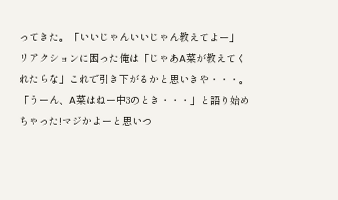ってきた。「いいじゃんいいじゃん教えてよー」
リアクションに困った俺は「じゃあA菜が教えてくれたらな」これで引き下がるかと思いきや・・・。
「うーん、A菜はねー中3のとき・・・」と語り始めちゃった!マジかよーと思いつ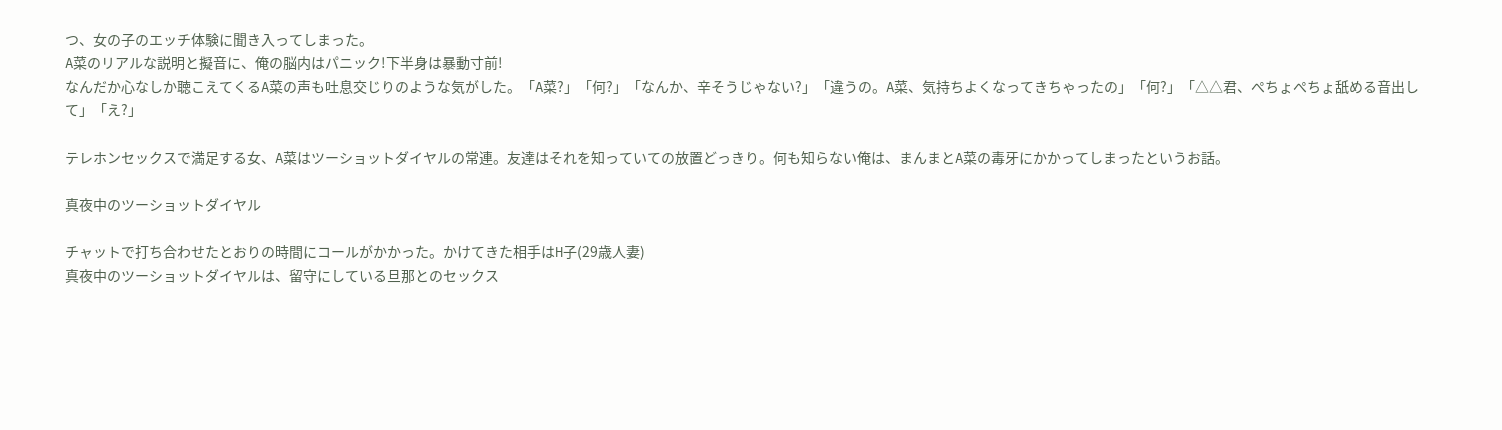つ、女の子のエッチ体験に聞き入ってしまった。
A菜のリアルな説明と擬音に、俺の脳内はパニック!下半身は暴動寸前!
なんだか心なしか聴こえてくるA菜の声も吐息交じりのような気がした。「A菜?」「何?」「なんか、辛そうじゃない?」「違うの。A菜、気持ちよくなってきちゃったの」「何?」「△△君、ぺちょぺちょ舐める音出して」「え?」

テレホンセックスで満足する女、A菜はツーショットダイヤルの常連。友達はそれを知っていての放置どっきり。何も知らない俺は、まんまとA菜の毒牙にかかってしまったというお話。

真夜中のツーショットダイヤル

チャットで打ち合わせたとおりの時間にコールがかかった。かけてきた相手はH子(29歳人妻)
真夜中のツーショットダイヤルは、留守にしている旦那とのセックス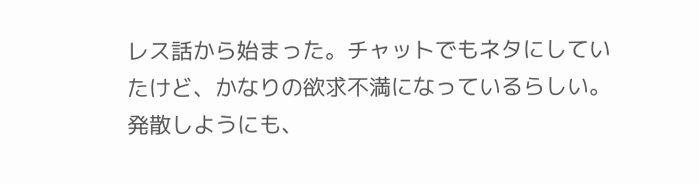レス話から始まった。チャットでもネタにしていたけど、かなりの欲求不満になっているらしい。発散しようにも、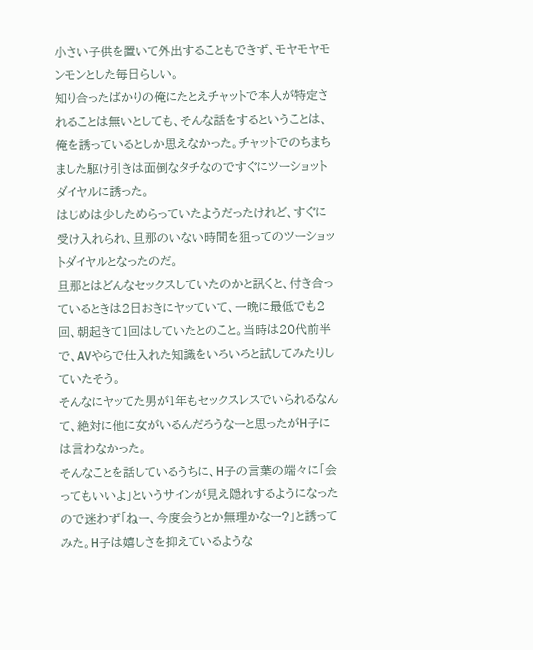小さい子供を置いて外出することもできず、モヤモヤモンモンとした毎日らしい。
知り合ったばかりの俺にたとえチャットで本人が特定されることは無いとしても、そんな話をするということは、俺を誘っているとしか思えなかった。チャットでのちまちました駆け引きは面倒なタチなのですぐにツーショットダイヤルに誘った。
はじめは少しためらっていたようだったけれど、すぐに受け入れられ、旦那のいない時間を狙ってのツーショットダイヤルとなったのだ。
旦那とはどんなセックスしていたのかと訊くと、付き合っているときは2日おきにヤッていて、一晩に最低でも2回、朝起きて1回はしていたとのこと。当時は20代前半で、AVやらで仕入れた知識をいろいろと試してみたりしていたそう。
そんなにヤッてた男が1年もセックスレスでいられるなんて、絶対に他に女がいるんだろうなーと思ったがH子には言わなかった。
そんなことを話しているうちに、H子の言葉の端々に「会ってもいいよ」というサインが見え隠れするようになったので迷わず「ねー、今度会うとか無理かなー?」と誘ってみた。H子は嬉しさを抑えているような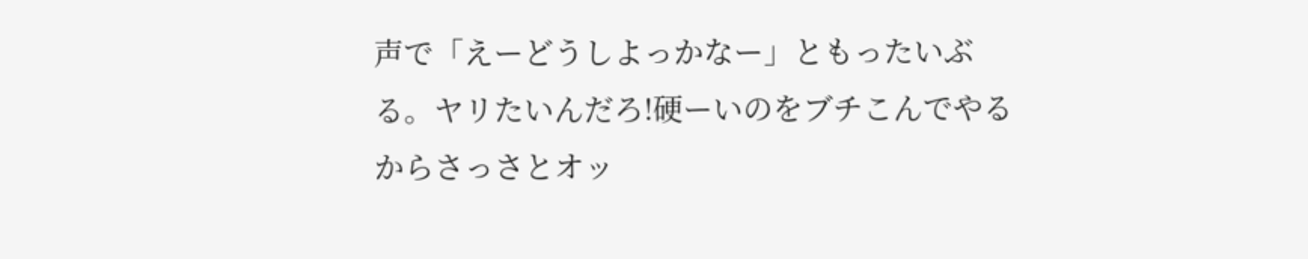声で「えーどうしよっかなー」ともったいぶる。ヤリたいんだろ!硬ーいのをブチこんでやるからさっさとオッ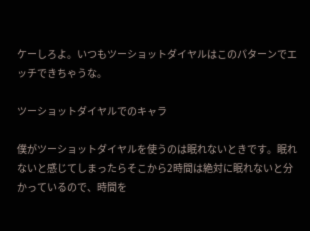ケーしろよ。いつもツーショットダイヤルはこのパターンでエッチできちゃうな。

ツーショットダイヤルでのキャラ

僕がツーショットダイヤルを使うのは眠れないときです。眠れないと感じてしまったらそこから2時間は絶対に眠れないと分かっているので、時間を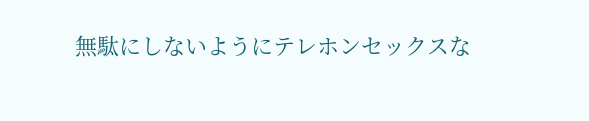無駄にしないようにテレホンセックスな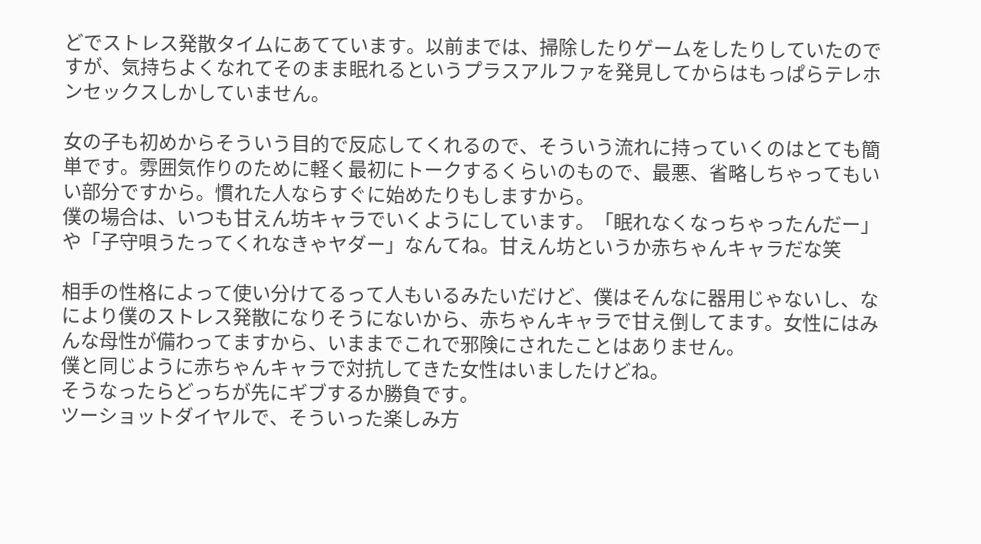どでストレス発散タイムにあてています。以前までは、掃除したりゲームをしたりしていたのですが、気持ちよくなれてそのまま眠れるというプラスアルファを発見してからはもっぱらテレホンセックスしかしていません。

女の子も初めからそういう目的で反応してくれるので、そういう流れに持っていくのはとても簡単です。雰囲気作りのために軽く最初にトークするくらいのもので、最悪、省略しちゃってもいい部分ですから。慣れた人ならすぐに始めたりもしますから。
僕の場合は、いつも甘えん坊キャラでいくようにしています。「眠れなくなっちゃったんだー」や「子守唄うたってくれなきゃヤダー」なんてね。甘えん坊というか赤ちゃんキャラだな笑

相手の性格によって使い分けてるって人もいるみたいだけど、僕はそんなに器用じゃないし、なにより僕のストレス発散になりそうにないから、赤ちゃんキャラで甘え倒してます。女性にはみんな母性が備わってますから、いままでこれで邪険にされたことはありません。
僕と同じように赤ちゃんキャラで対抗してきた女性はいましたけどね。
そうなったらどっちが先にギブするか勝負です。
ツーショットダイヤルで、そういった楽しみ方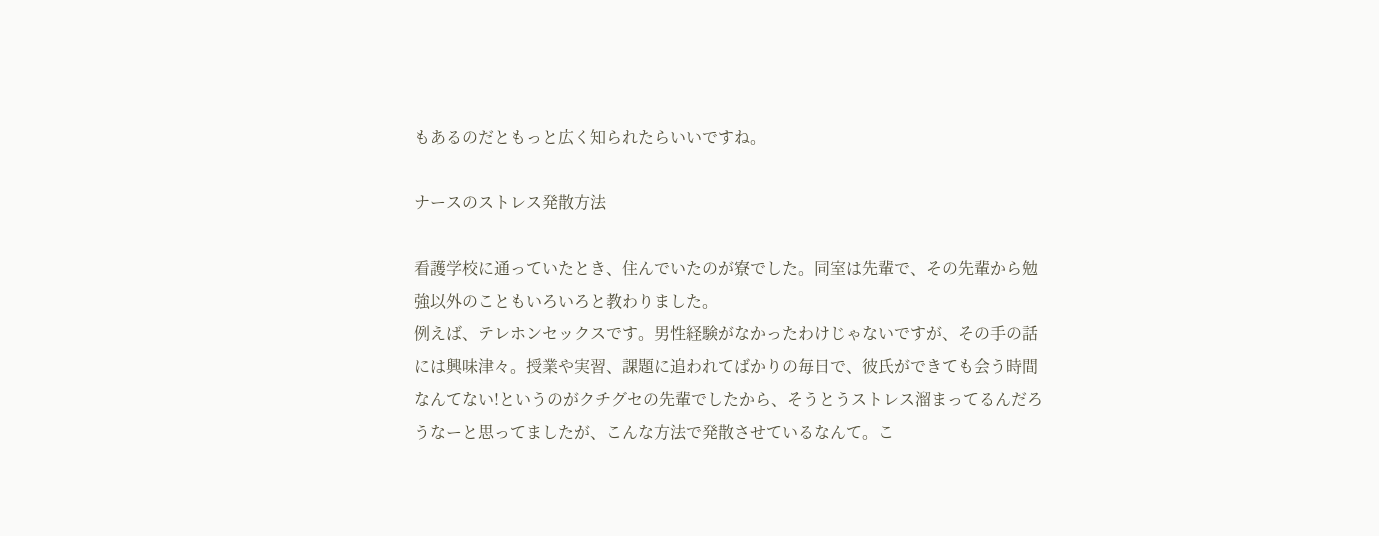もあるのだともっと広く知られたらいいですね。

ナースのストレス発散方法

看護学校に通っていたとき、住んでいたのが寮でした。同室は先輩で、その先輩から勉強以外のこともいろいろと教わりました。
例えば、テレホンセックスです。男性経験がなかったわけじゃないですが、その手の話には興味津々。授業や実習、課題に追われてばかりの毎日で、彼氏ができても会う時間なんてない!というのがクチグセの先輩でしたから、そうとうストレス溜まってるんだろうなーと思ってましたが、こんな方法で発散させているなんて。こ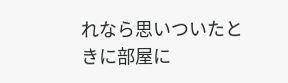れなら思いついたときに部屋に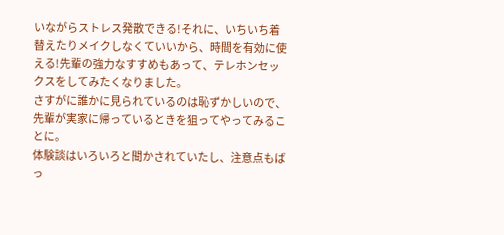いながらストレス発散できる!それに、いちいち着替えたりメイクしなくていいから、時間を有効に使える!先輩の強力なすすめもあって、テレホンセックスをしてみたくなりました。
さすがに誰かに見られているのは恥ずかしいので、先輩が実家に帰っているときを狙ってやってみることに。
体験談はいろいろと聞かされていたし、注意点もばっ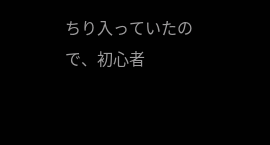ちり入っていたので、初心者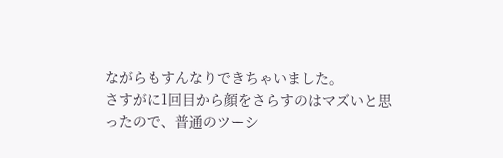ながらもすんなりできちゃいました。
さすがに1回目から顔をさらすのはマズいと思ったので、普通のツーシ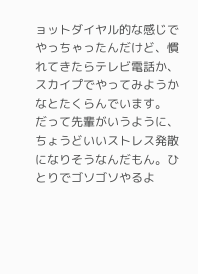ョットダイヤル的な感じでやっちゃったんだけど、慣れてきたらテレビ電話か、スカイプでやってみようかなとたくらんでいます。
だって先輩がいうように、ちょうどいいストレス発散になりそうなんだもん。ひとりでゴソゴソやるよ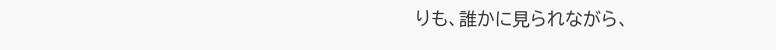りも、誰かに見られながら、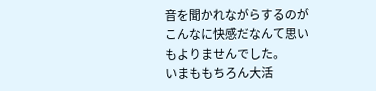音を聞かれながらするのがこんなに快感だなんて思いもよりませんでした。
いまももちろん大活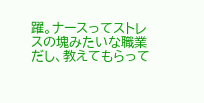躍。ナースってストレスの塊みたいな職業だし、教えてもらって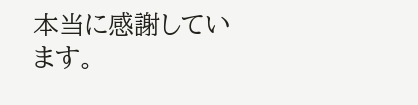本当に感謝しています。